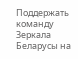Поддержать команду Зеркала
Беларусы на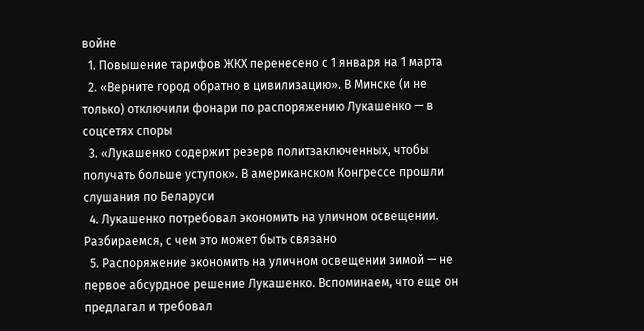войне
  1. Повышение тарифов ЖКХ перенесено с 1 января на 1 марта
  2. «Верните город обратно в цивилизацию». В Минске (и не только) отключили фонари по распоряжению Лукашенко — в соцсетях споры
  3. «Лукашенко содержит резерв политзаключенных, чтобы получать больше уступок». В американском Конгрессе прошли слушания по Беларуси
  4. Лукашенко потребовал экономить на уличном освещении. Разбираемся, с чем это может быть связано
  5. Распоряжение экономить на уличном освещении зимой — не первое абсурдное решение Лукашенко. Вспоминаем, что еще он предлагал и требовал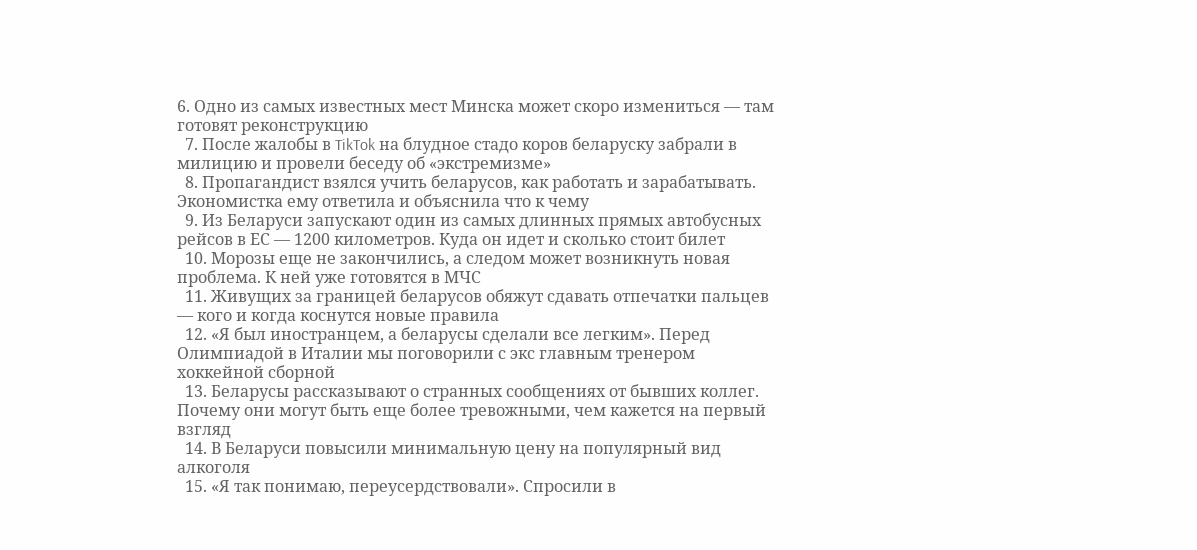6. Одно из самых известных мест Минска может скоро измениться — там готовят реконструкцию
  7. После жалобы в TikTok на блудное стадо коров беларуску забрали в милицию и провели беседу об «экстремизме»
  8. Пропагандист взялся учить беларусов, как работать и зарабатывать. Экономистка ему ответила и объяснила что к чему
  9. Из Беларуси запускают один из самых длинных прямых автобусных рейсов в ЕС — 1200 километров. Куда он идет и сколько стоит билет
  10. Морозы еще не закончились, а следом может возникнуть новая проблема. К ней уже готовятся в МЧС
  11. Живущих за границей беларусов обяжут сдавать отпечатки пальцев — кого и когда коснутся новые правила
  12. «Я был иностранцем, а беларусы сделали все легким». Перед Олимпиадой в Италии мы поговорили с экс главным тренером хоккейной сборной
  13. Беларусы рассказывают о странных сообщениях от бывших коллег. Почему они могут быть еще более тревожными, чем кажется на первый взгляд
  14. В Беларуси повысили минимальную цену на популярный вид алкоголя
  15. «Я так понимаю, переусердствовали». Спросили в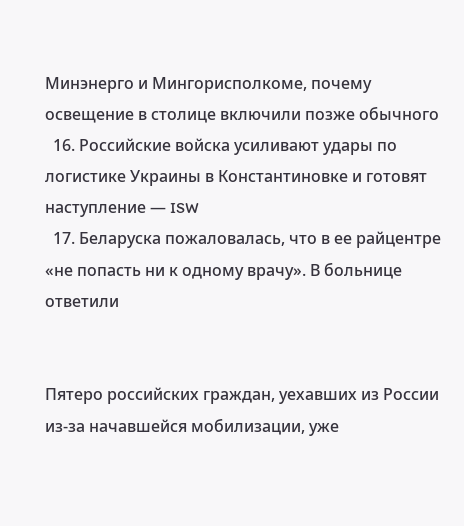Минэнерго и Мингорисполкоме, почему освещение в столице включили позже обычного
  16. Российские войска усиливают удары по логистике Украины в Константиновке и готовят наступление — ISW
  17. Беларуска пожаловалась, что в ее райцентре «не попасть ни к одному врачу». В больнице ответили


Пятеро российских граждан, уехавших из России из-за начавшейся мобилизации, уже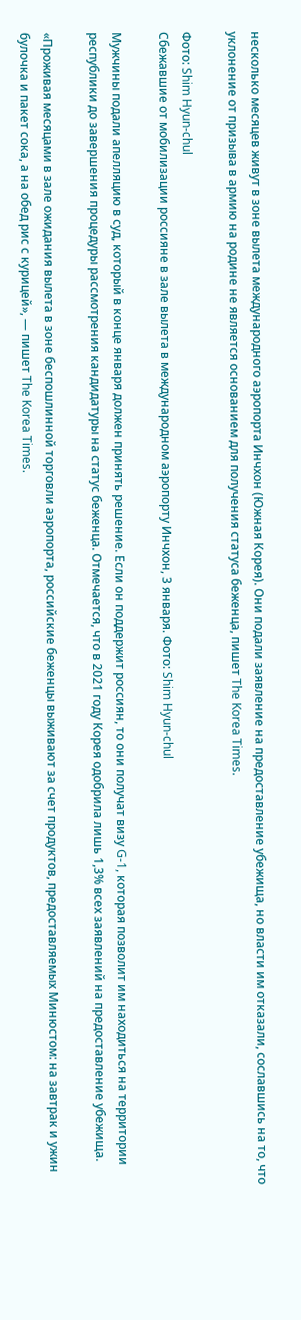несколько месяцев живут в зоне вылета международного аэропорта Инчхон (Южная Корея). Они подали заявление на предоставление убежища, но власти им отказали, сославшись на то, что уклонение от призыва в армию на родине не является основанием для получения статуса беженца, пишет The Korea Times.

Фото: Shim Hyun-chul
Сбежавшие от мобилизации россияне в зале вылета в международном аэропорту Инчхон, 3 января. Фото: Shim Hyun-chul

Мужчины подали апелляцию в суд, который в конце января должен принять решение. Если он поддержит россиян, то они получат визу G-1, которая позволит им находиться на территории республики до завершения процедуры рассмотрения кандидатуры на статус беженца. Отмечается, что в 2021 году Корея одобрила лишь 1,3% всех заявлений на предоставление убежища.

«Проживая месяцами в зале ожидания вылета в зоне беспошлинной торговли аэропорта, российские беженцы выживают за счет продуктов, предоставляемых Минюстом: на завтрак и ужин булочка и пакет сока, а на обед рис с курицей», — пишет The Korea Times.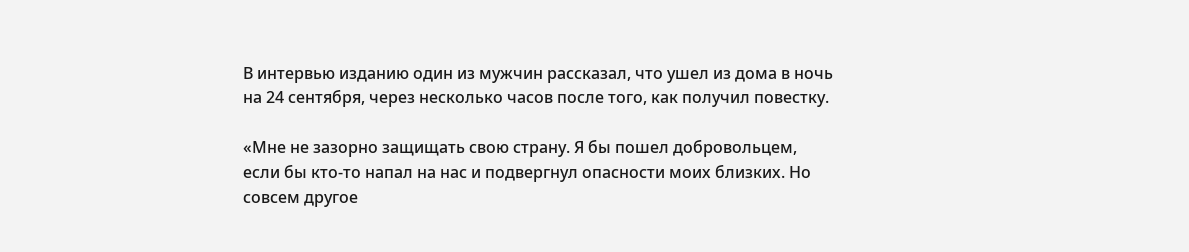В интервью изданию один из мужчин рассказал, что ушел из дома в ночь на 24 сентября, через несколько часов после того, как получил повестку.

«Мне не зазорно защищать свою страну. Я бы пошел добровольцем, если бы кто-то напал на нас и подвергнул опасности моих близких. Но совсем другое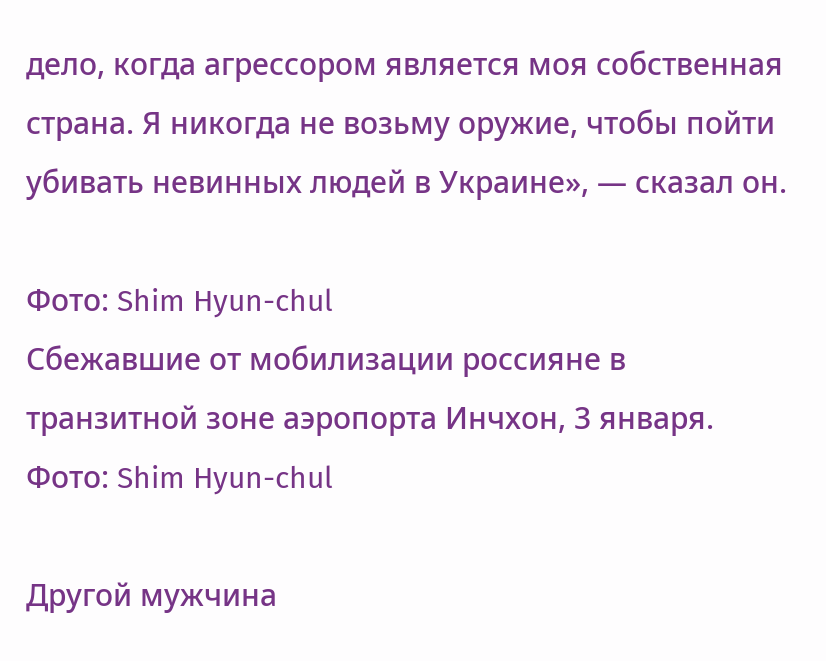дело, когда агрессором является моя собственная страна. Я никогда не возьму оружие, чтобы пойти убивать невинных людей в Украине», — сказал он.

Фото: Shim Hyun-chul
Сбежавшие от мобилизации россияне в транзитной зоне аэропорта Инчхон, 3 января. Фото: Shim Hyun-chul

Другой мужчина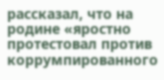рассказал, что на родине «яростно протестовал против коррумпированного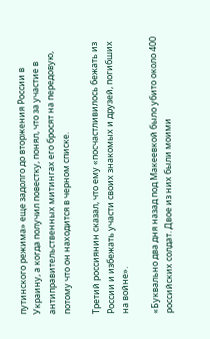путинского режима» еще задолго до вторжения России в Украину, а когда получил повестку, понял, что за участие в антиправительственных митингах его бросят на передовую, потому что он находится в черном списке.

Третий россиянин сказал, что ему «посчастливилось бежать из России и избежать участи своих знакомых и друзей, погибших на войне».

«Буквально два дня назад под Макеевкой было убито около 400 российских солдат. Двое из них были моими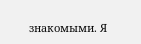знакомыми. Я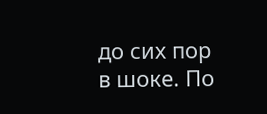до сих пор в шоке. По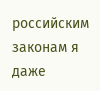российским законам я даже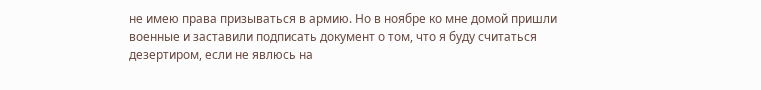не имею права призываться в армию. Но в ноябре ко мне домой пришли военные и заставили подписать документ о том, что я буду считаться дезертиром, если не явлюсь на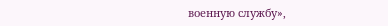военную службу»,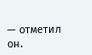— отметил он.